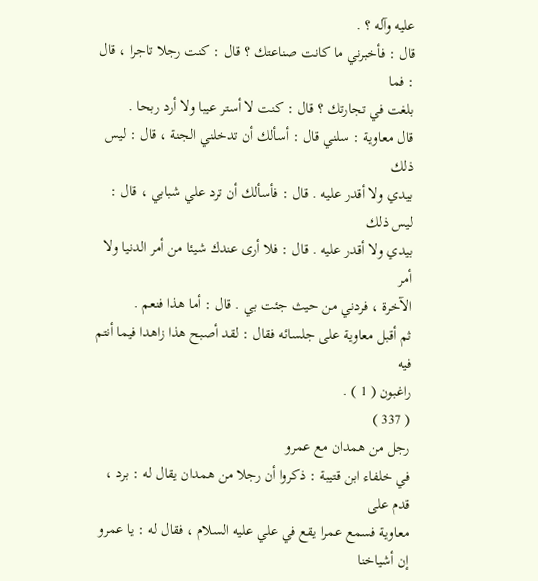عليه وآله ؟ .
قال : فأخبرني ما كانت صناعتك ؟ قال : كنت رجلا تاجرا ، قال : فما
بلغت في تجارتك ؟ قال : كنت لا أستر عيبا ولا أرد ربحا .
قال معاوية : سلني قال : أسألك أن تدخلني الجنة ، قال : ليس ذلك
بيدي ولا أقدر عليه . قال : فأسألك أن ترد علي شبابي ، قال : ليس ذلك
بيدي ولا أقدر عليه . قال : فلا أرى عندك شيئا من أمر الدنيا ولا أمر
الآخرة ، فردني من حيث جئت بي . قال : أما هذا فنعم .
ثم أقبل معاوية على جلسائه فقال : لقد أصبح هذا زاهدا فيما أنتم فيه
راغبون ( 1 ) .
( 337 )
رجل من همدان مع عمرو
في خلفاء ابن قتيبة : ذكروا أن رجلا من همدان يقال له : برد ، قدم على
معاوية فسمع عمرا يقع في علي عليه السلام ، فقال له : يا عمرو إن أشياخنا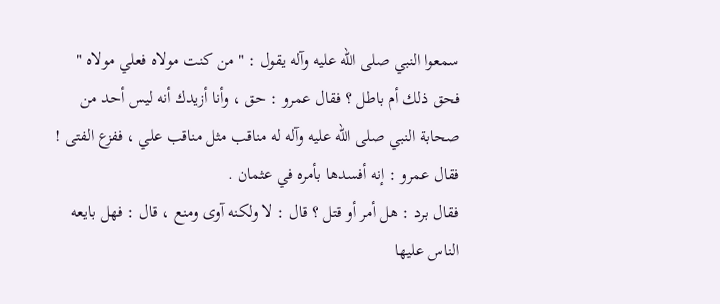سمعوا النبي صلى الله عليه وآله يقول : " من كنت مولاه فعلي مولاه "
فحق ذلك أم باطل ؟ فقال عمرو : حق ، وأنا أزيدك أنه ليس أحد من
صحابة النبي صلى الله عليه وآله له مناقب مثل مناقب علي ، ففزع الفتى !
فقال عمرو : إنه أفسدها بأمره في عثمان .
فقال برد : هل أمر أو قتل ؟ قال : لا ولكنه آوى ومنع ، قال : فهل بايعه
الناس عليها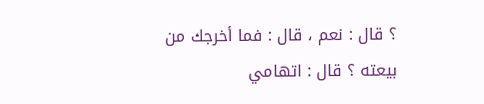؟ قال : نعم ، قال : فما أخرجك من بيعته ؟ قال : اتهامي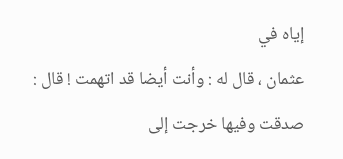إياه في
عثمان ، قال له : وأنت أيضا قد اتهمت ! قال : صدقت وفيها خرجت إلى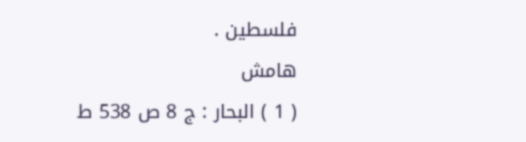فلسطين .
هامش
( 1 ) البحار : ج 8 ص 538 ط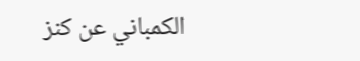الكمباني عن كنز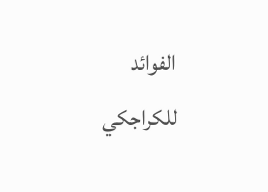الفوائد للكراجكي